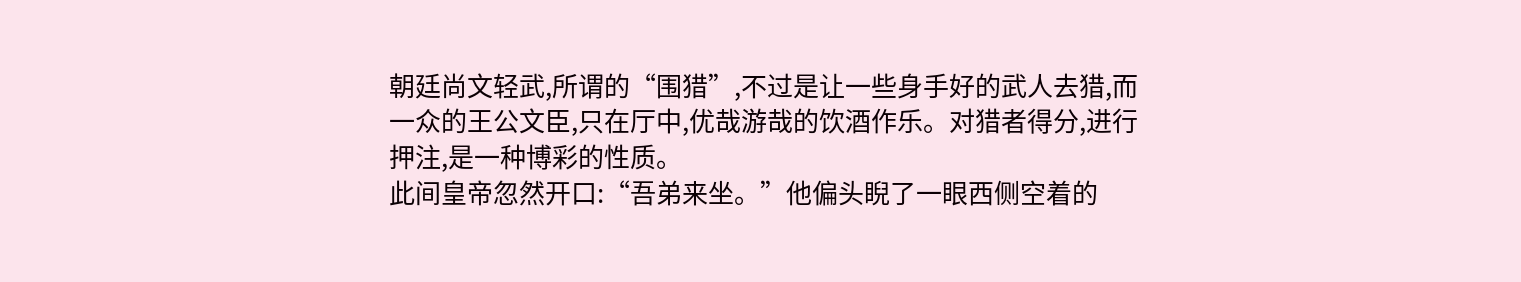朝廷尚文轻武,所谓的“围猎”,不过是让一些身手好的武人去猎,而一众的王公文臣,只在厅中,优哉游哉的饮酒作乐。对猎者得分,进行押注,是一种博彩的性质。
此间皇帝忽然开口:“吾弟来坐。”他偏头睨了一眼西侧空着的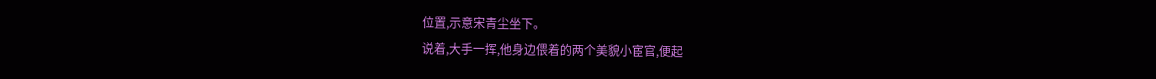位置,示意宋青尘坐下。
说着,大手一挥,他身边偎着的两个美貌小宦官,便起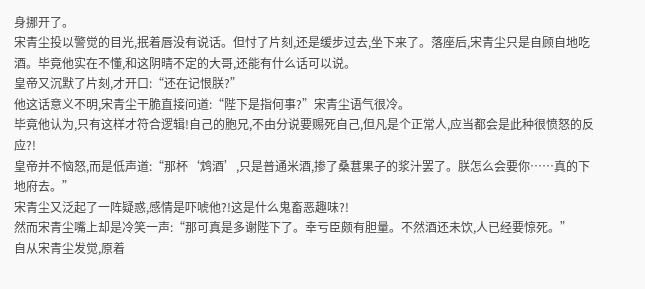身挪开了。
宋青尘投以警觉的目光,抿着唇没有说话。但忖了片刻,还是缓步过去,坐下来了。落座后,宋青尘只是自顾自地吃酒。毕竟他实在不懂,和这阴晴不定的大哥,还能有什么话可以说。
皇帝又沉默了片刻,才开口:“还在记恨朕?”
他这话意义不明,宋青尘干脆直接问道:“陛下是指何事?”宋青尘语气很冷。
毕竟他认为,只有这样才符合逻辑!自己的胞兄,不由分说要赐死自己,但凡是个正常人,应当都会是此种很愤怒的反应?!
皇帝并不恼怒,而是低声道:“那杯‘鸩酒’,只是普通米酒,掺了桑葚果子的浆汁罢了。朕怎么会要你……真的下地府去。”
宋青尘又泛起了一阵疑惑,感情是吓唬他?!这是什么鬼畜恶趣味?!
然而宋青尘嘴上却是冷笑一声:“那可真是多谢陛下了。幸亏臣颇有胆量。不然酒还未饮,人已经要惊死。”
自从宋青尘发觉,原着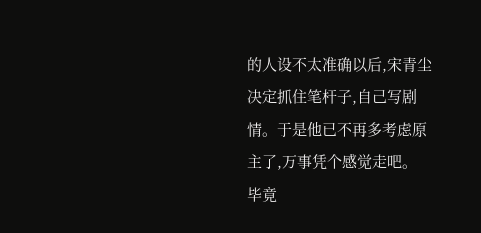的人设不太准确以后,宋青尘决定抓住笔杆子,自己写剧情。于是他已不再多考虑原主了,万事凭个感觉走吧。
毕竟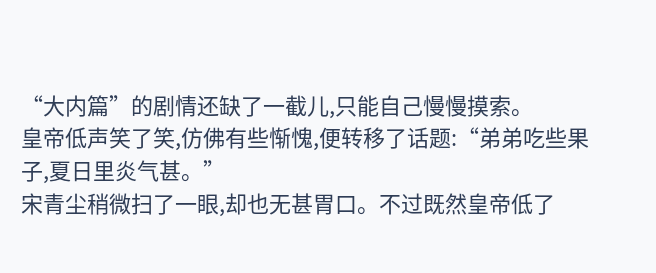“大内篇”的剧情还缺了一截儿,只能自己慢慢摸索。
皇帝低声笑了笑,仿佛有些惭愧,便转移了话题:“弟弟吃些果子,夏日里炎气甚。”
宋青尘稍微扫了一眼,却也无甚胃口。不过既然皇帝低了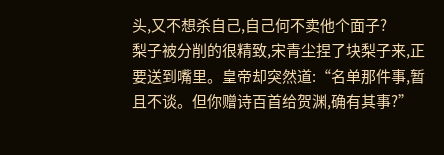头,又不想杀自己,自己何不卖他个面子?
梨子被分削的很精致,宋青尘捏了块梨子来,正要送到嘴里。皇帝却突然道:“名单那件事,暂且不谈。但你赠诗百首给贺渊,确有其事?”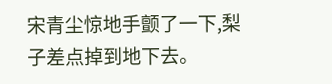宋青尘惊地手颤了一下,梨子差点掉到地下去。